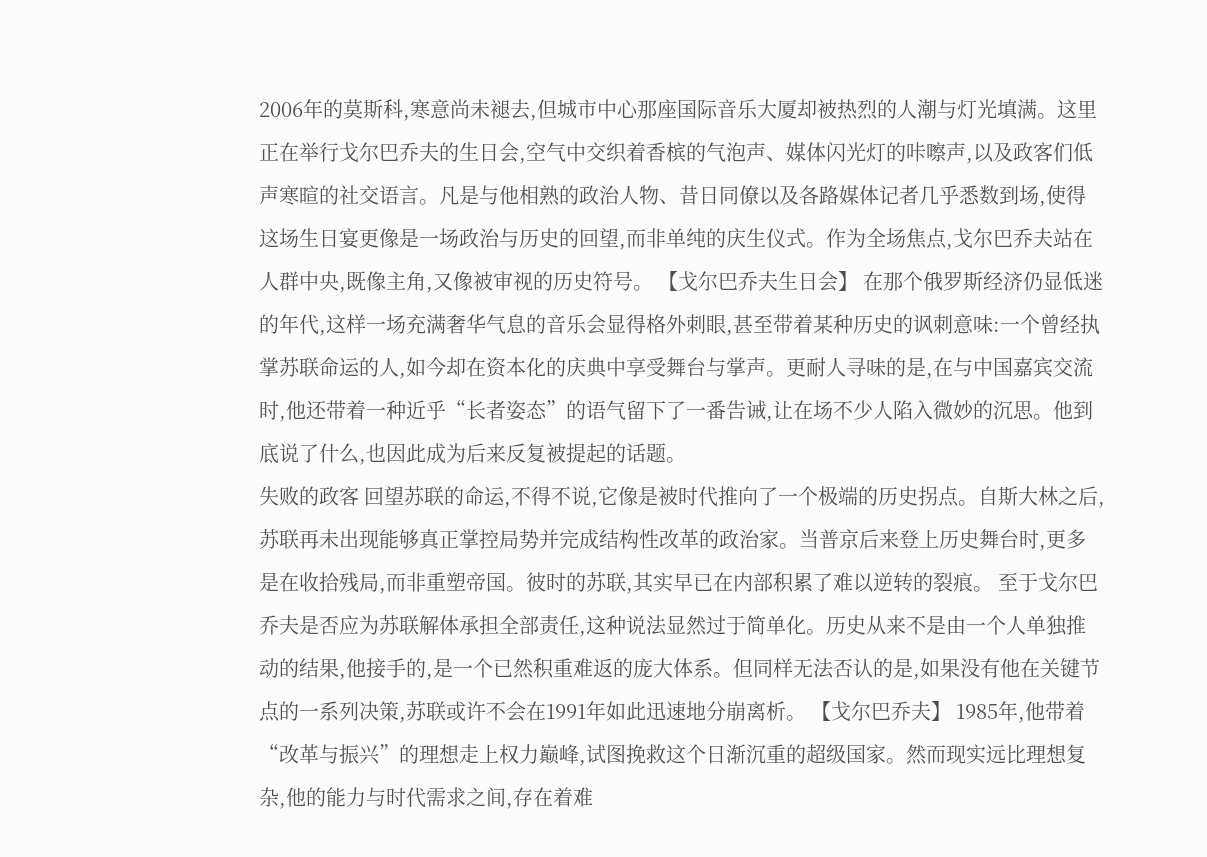2006年的莫斯科,寒意尚未褪去,但城市中心那座国际音乐大厦却被热烈的人潮与灯光填满。这里正在举行戈尔巴乔夫的生日会,空气中交织着香槟的气泡声、媒体闪光灯的咔嚓声,以及政客们低声寒暄的社交语言。凡是与他相熟的政治人物、昔日同僚以及各路媒体记者几乎悉数到场,使得这场生日宴更像是一场政治与历史的回望,而非单纯的庆生仪式。作为全场焦点,戈尔巴乔夫站在人群中央,既像主角,又像被审视的历史符号。 【戈尔巴乔夫生日会】 在那个俄罗斯经济仍显低迷的年代,这样一场充满奢华气息的音乐会显得格外刺眼,甚至带着某种历史的讽刺意味:一个曾经执掌苏联命运的人,如今却在资本化的庆典中享受舞台与掌声。更耐人寻味的是,在与中国嘉宾交流时,他还带着一种近乎“长者姿态”的语气留下了一番告诫,让在场不少人陷入微妙的沉思。他到底说了什么,也因此成为后来反复被提起的话题。
失败的政客 回望苏联的命运,不得不说,它像是被时代推向了一个极端的历史拐点。自斯大林之后,苏联再未出现能够真正掌控局势并完成结构性改革的政治家。当普京后来登上历史舞台时,更多是在收拾残局,而非重塑帝国。彼时的苏联,其实早已在内部积累了难以逆转的裂痕。 至于戈尔巴乔夫是否应为苏联解体承担全部责任,这种说法显然过于简单化。历史从来不是由一个人单独推动的结果,他接手的,是一个已然积重难返的庞大体系。但同样无法否认的是,如果没有他在关键节点的一系列决策,苏联或许不会在1991年如此迅速地分崩离析。 【戈尔巴乔夫】 1985年,他带着“改革与振兴”的理想走上权力巅峰,试图挽救这个日渐沉重的超级国家。然而现实远比理想复杂,他的能力与时代需求之间,存在着难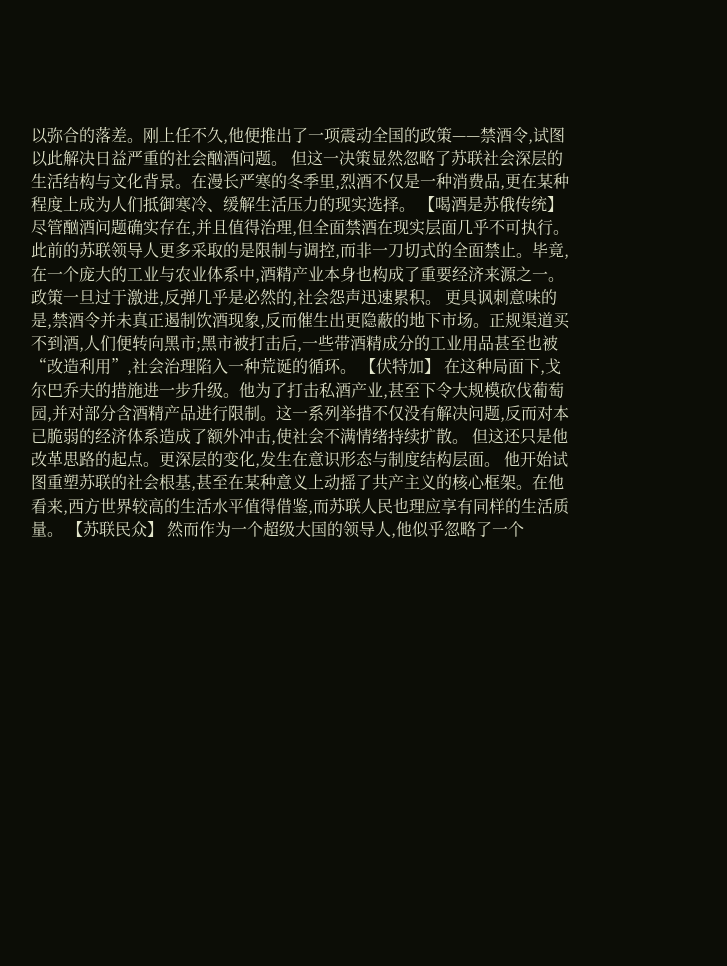以弥合的落差。刚上任不久,他便推出了一项震动全国的政策——禁酒令,试图以此解决日益严重的社会酗酒问题。 但这一决策显然忽略了苏联社会深层的生活结构与文化背景。在漫长严寒的冬季里,烈酒不仅是一种消费品,更在某种程度上成为人们抵御寒冷、缓解生活压力的现实选择。 【喝酒是苏俄传统】 尽管酗酒问题确实存在,并且值得治理,但全面禁酒在现实层面几乎不可执行。此前的苏联领导人更多采取的是限制与调控,而非一刀切式的全面禁止。毕竟,在一个庞大的工业与农业体系中,酒精产业本身也构成了重要经济来源之一。政策一旦过于激进,反弹几乎是必然的,社会怨声迅速累积。 更具讽刺意味的是,禁酒令并未真正遏制饮酒现象,反而催生出更隐蔽的地下市场。正规渠道买不到酒,人们便转向黑市;黑市被打击后,一些带酒精成分的工业用品甚至也被“改造利用”,社会治理陷入一种荒诞的循环。 【伏特加】 在这种局面下,戈尔巴乔夫的措施进一步升级。他为了打击私酒产业,甚至下令大规模砍伐葡萄园,并对部分含酒精产品进行限制。这一系列举措不仅没有解决问题,反而对本已脆弱的经济体系造成了额外冲击,使社会不满情绪持续扩散。 但这还只是他改革思路的起点。更深层的变化,发生在意识形态与制度结构层面。 他开始试图重塑苏联的社会根基,甚至在某种意义上动摇了共产主义的核心框架。在他看来,西方世界较高的生活水平值得借鉴,而苏联人民也理应享有同样的生活质量。 【苏联民众】 然而作为一个超级大国的领导人,他似乎忽略了一个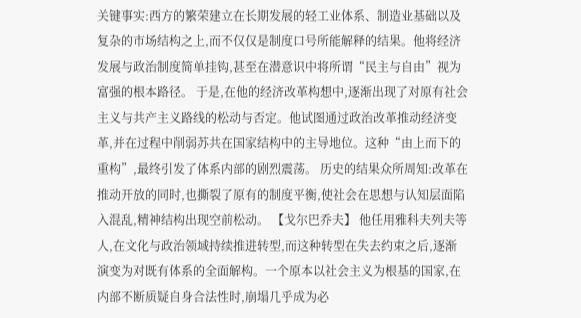关键事实:西方的繁荣建立在长期发展的轻工业体系、制造业基础以及复杂的市场结构之上,而不仅仅是制度口号所能解释的结果。他将经济发展与政治制度简单挂钩,甚至在潜意识中将所谓“民主与自由”视为富强的根本路径。 于是,在他的经济改革构想中,逐渐出现了对原有社会主义与共产主义路线的松动与否定。他试图通过政治改革推动经济变革,并在过程中削弱苏共在国家结构中的主导地位。这种“由上而下的重构”,最终引发了体系内部的剧烈震荡。 历史的结果众所周知:改革在推动开放的同时,也撕裂了原有的制度平衡,使社会在思想与认知层面陷入混乱,精神结构出现空前松动。 【戈尔巴乔夫】 他任用雅科夫列夫等人,在文化与政治领域持续推进转型,而这种转型在失去约束之后,逐渐演变为对既有体系的全面解构。一个原本以社会主义为根基的国家,在内部不断质疑自身合法性时,崩塌几乎成为必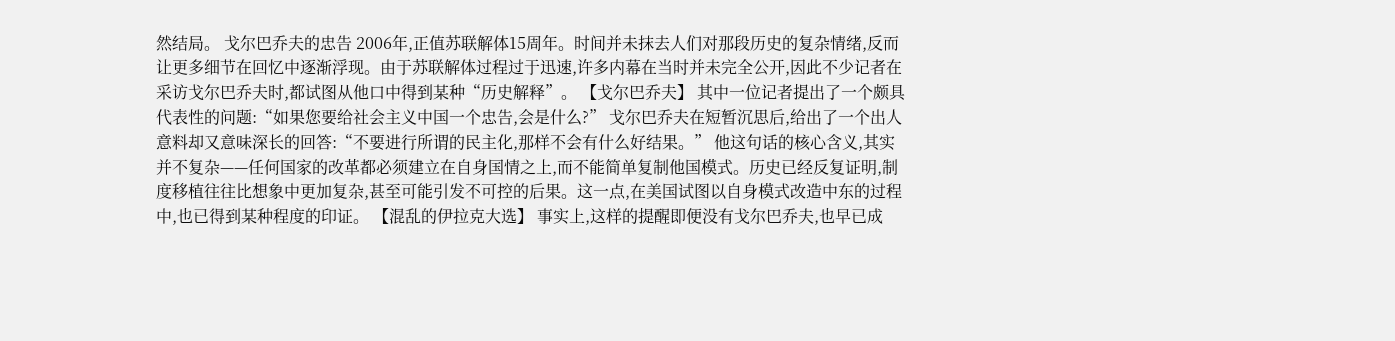然结局。 戈尔巴乔夫的忠告 2006年,正值苏联解体15周年。时间并未抹去人们对那段历史的复杂情绪,反而让更多细节在回忆中逐渐浮现。由于苏联解体过程过于迅速,许多内幕在当时并未完全公开,因此不少记者在采访戈尔巴乔夫时,都试图从他口中得到某种“历史解释”。 【戈尔巴乔夫】 其中一位记者提出了一个颇具代表性的问题:“如果您要给社会主义中国一个忠告,会是什么?” 戈尔巴乔夫在短暂沉思后,给出了一个出人意料却又意味深长的回答:“不要进行所谓的民主化,那样不会有什么好结果。” 他这句话的核心含义,其实并不复杂——任何国家的改革都必须建立在自身国情之上,而不能简单复制他国模式。历史已经反复证明,制度移植往往比想象中更加复杂,甚至可能引发不可控的后果。这一点,在美国试图以自身模式改造中东的过程中,也已得到某种程度的印证。 【混乱的伊拉克大选】 事实上,这样的提醒即便没有戈尔巴乔夫,也早已成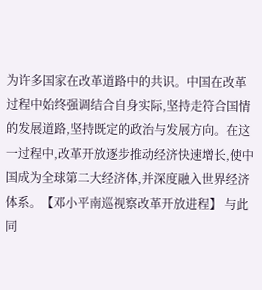为许多国家在改革道路中的共识。中国在改革过程中始终强调结合自身实际,坚持走符合国情的发展道路,坚持既定的政治与发展方向。在这一过程中,改革开放逐步推动经济快速增长,使中国成为全球第二大经济体,并深度融入世界经济体系。【邓小平南巡视察改革开放进程】 与此同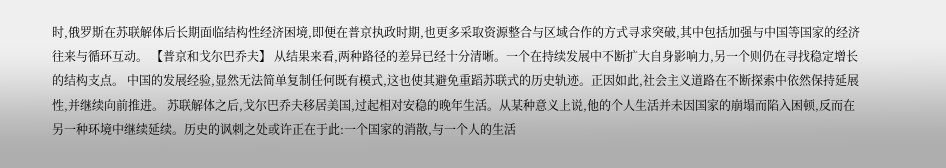时,俄罗斯在苏联解体后长期面临结构性经济困境,即便在普京执政时期,也更多采取资源整合与区域合作的方式寻求突破,其中包括加强与中国等国家的经济往来与循环互动。 【普京和戈尔巴乔夫】 从结果来看,两种路径的差异已经十分清晰。一个在持续发展中不断扩大自身影响力,另一个则仍在寻找稳定增长的结构支点。 中国的发展经验,显然无法简单复制任何既有模式,这也使其避免重蹈苏联式的历史轨迹。正因如此,社会主义道路在不断探索中依然保持延展性,并继续向前推进。 苏联解体之后,戈尔巴乔夫移居美国,过起相对安稳的晚年生活。从某种意义上说,他的个人生活并未因国家的崩塌而陷入困顿,反而在另一种环境中继续延续。历史的讽刺之处或许正在于此:一个国家的消散,与一个人的生活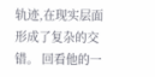轨迹,在现实层面形成了复杂的交错。 回看他的一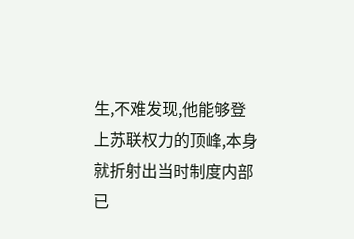生,不难发现,他能够登上苏联权力的顶峰,本身就折射出当时制度内部已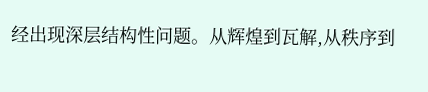经出现深层结构性问题。从辉煌到瓦解,从秩序到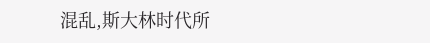混乱,斯大林时代所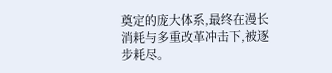奠定的庞大体系,最终在漫长消耗与多重改革冲击下,被逐步耗尽。